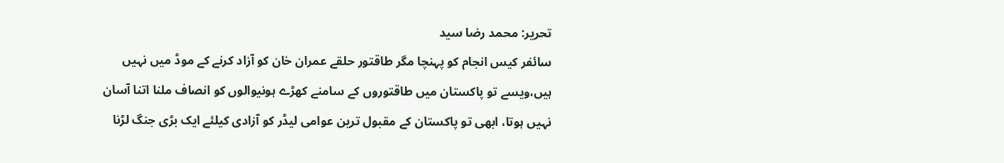تحریر: محمد رضا سید
سائفر کیس انجام کو پہنچا مگر طاقتور حلقے عمران خان کو آزاد کرنے کے موڈ میں نہیں ہیں،ویسے تو پاکستان میں طاقتوروں کے سامنے کھڑے ہونیوالوں کو انصاف ملنا اتنا آسان نہیں ہوتا، ابھی تو پاکستان کے مقبول ترین عوامی لیڈر کو آزادی کیلئے ایک بڑی جنگ لڑنا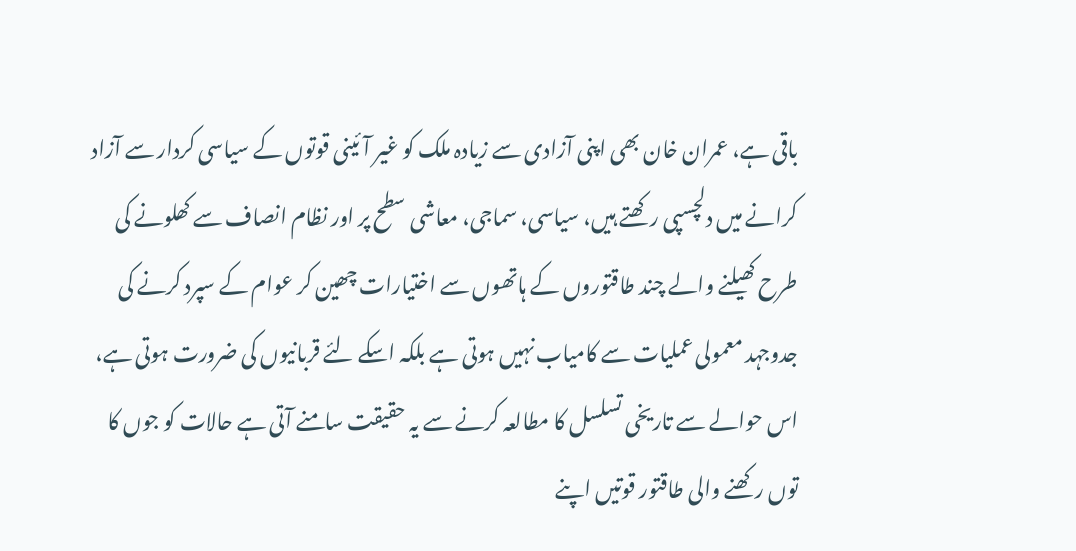باقی ہے، عمران خان بھی اپنی آزادی سے زیادہ ملک کو غیر آئینی قوتوں کے سیاسی کردار سے آزاد کرانے میں دلچسپی رکھتے ہیں، سیاسی، سماجی، معاشی سطح پر اور نظام انصاف سے کھلونے کی طرح کھیلنے والے چند طاقتوروں کے ہاتھوں سے اختیارات چھین کر عوام کے سپرد کرنے کی جدوجہد معمولی عملیات سے کامیاب نہیں ہوتی ہے بلکہ اسکے لئے قربانیوں کی ضرورت ہوتی ہے، اس حوالے سے تاریخی تسلسل کا مطالعہ کرنے سے یہ حقیقت سامنے آتی ہے حالات کو جوں کا توں رکھنے والی طاقتور قوتیں اپنے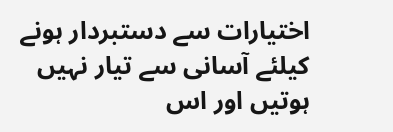اختیارات سے دستبردار ہونے کیلئے آسانی سے تیار نہیں ہوتیں اور اس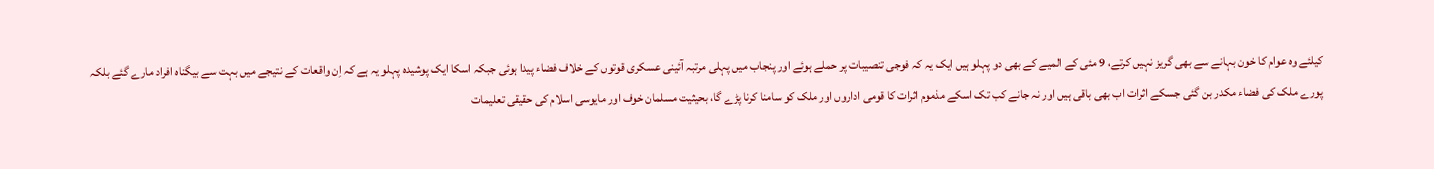کیلئے وہ عوام کا خون بہانے سے بھی گریز نہیں کرتے، 9 مئی کے المیے کے بھی دو پہلو ہیں ایک یہ کہ فوجی تنصیبات پر حملے ہوئے اور پنجاب میں پہلی مرتبہ آئینی عسکری قوتوں کے خلاف فضاء پیدا ہوئی جبکہ اسکا ایک پوشیدہ پہلو یہ ہے کہ اِن واقعات کے نتیجے میں بہت سے بیگناہ افراد مارے گئے بلکہ پورے ملک کی فضاء مکدر بن گئی جسکے اثرات اب بھی باقی ہیں اور نہ جانے کب تک اسکے مذموم اثرات کا قومی اداروں اور ملک کو سامنا کرنا پڑے گا، بحیثیت مسلمان خوف اور مایوسی اسلام کی حقیقی تعلیمات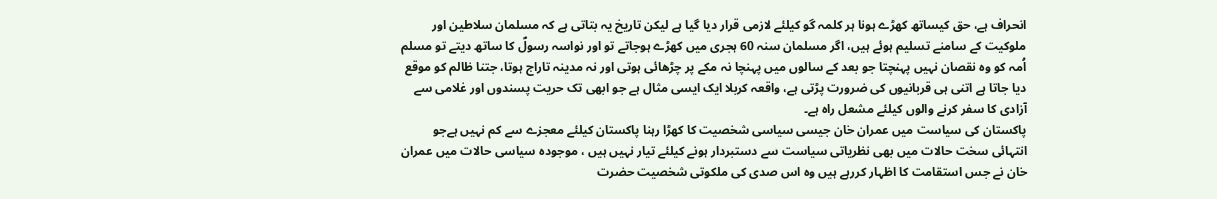انحراف ہے، حق کیساتھ کھڑے ہونا ہر کلمہ گو کیلئے لازمی قرار دیا گیا ہے لیکن تاریخ یہ بتاتی ہے کہ مسلمان سلاطین اور ملوکیت کے سامنے تسلیم ہوئے ہیں، اگر مسلمان سنہ 60 ہجری میں کھڑے ہوجاتے تو اور نواسہ رسولؐ کا ساتھ دیتے تو مسلم اُمہ کو وہ نقصان نہیں پہنچتا جو بعد کے سالوں میں پہنچا نہ مکے پر چڑھائی ہوتی اور نہ مدینہ تاراج ہوتا، جتنا ظالم کو موقع دیا جاتا ہے اتنی ہی قربانیوں کی ضرورت پڑتی ہے، واقعہ کربلا ایک ایسی مثال ہے جو ابھی تک حریت پسندوں اور غلامی سے آزادی کا سفر کرنے والوں کیلئے مشعل راہ ہے۔
پاکستان کی سیاست میں عمران خان جیسی سیاسی شخصیت کا کھڑا رہنا پاکستان کیلئے معجزے سے کم نہیں ہےجو انتہائی سخت حالات میں بھی نظریاتی سیاست سے دستبردار ہونے کیلئے تیار نہیں ہیں ، موجودہ سیاسی حالات میں عمران خان نے جس استقامت کا اظہار کررہے ہیں وہ اس صدی کی ملکوتی شخصیت حضرت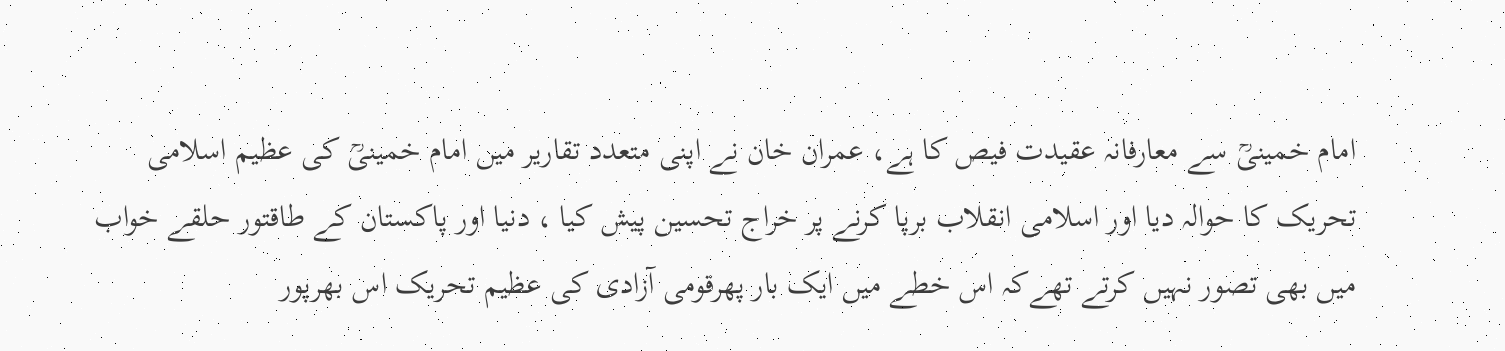امام خمینیؒ سے معارفانہ عقیدت فیص کا ہے، عمران خان نے اپنی متعدد تقاریر میں امام خمینیؒ کی عظیم اسلامی تحریک کا حوالہ دیا اور اسلامی انقلاب برپا کرنے پر خراج تحسین پیش کیا ، دنیا اور پاکستان کے طاقتور حلقے خواب میں بھی تصور نہیں کرتے تھےکہ اس خطے میں ایک بار پھرقومی آزادی کی عظیم تحریک اس بھرپور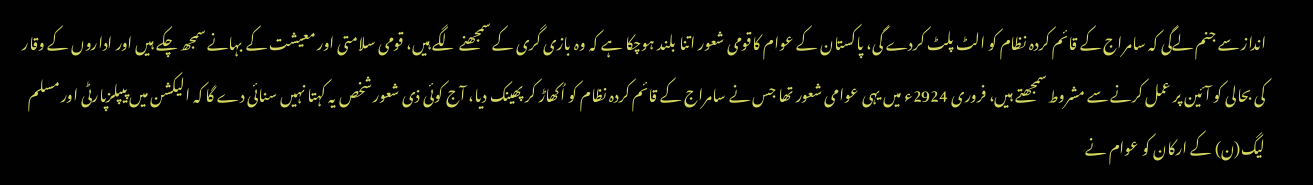انداز سے جنم لےگی کہ سامراج کے قائم کردہ نظام کو الٹ پلٹ کردے گی، پاکستان کے عوام کاقومی شعور اتنا بلند ہوچکا ہے کہ وہ بازی گری کے سمجھنے لگے ہیں، قومی سلامتی اور معیشت کے بہانے سمجھ چکے ہیں اور اداروں کے وقار کی بحالی کو آئین پر عمل کرنے سے مشروط سمجھتے ہیں، فروری 2924ء میں یہی عوامی شعور تھا جس نے سامراج کے قائم کردہ نظام کو اُکھاڑ کر پھینک دیا، آج کوئی ذی شعور شخص یہ کہتا نہیں سنائی دے گا کہ الیکشن میں پیپلزپارٹی اور مسلم لیگ(ن) کے ارکان کو عوام نے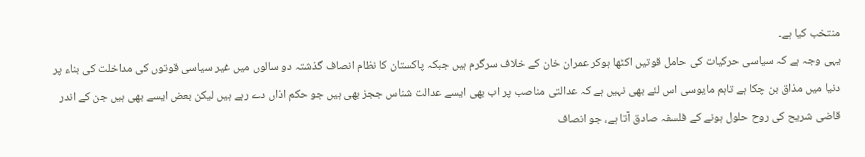منتخب کیا ہے۔
یہی وجہ ہے کہ سیاسی حرکیات کی حامل قوتیں اکٹھا ہوکر عمران خان کے خلاف سرگرم ہیں جبکہ پاکستان کا نظام انصاف گذشتہ دو سالوں میں غیر سیاسی قوتوں کی مداخلت کی بناء پر دنیا میں مذاق بن چکا ہے تاہم مایوسی اس لئے بھی نہیں ہے کہ عدالتی مناصب پر اب بھی ایسے عدالت شناس ججز بھی ہیں جو حکم اذاں دے رہے ہیں لیکن بعض ایسے بھی ہیں جن کے اندر قاضی شریح کی روح حلول ہونے کے فلسفہ صادق آتا ہے، جو انصاف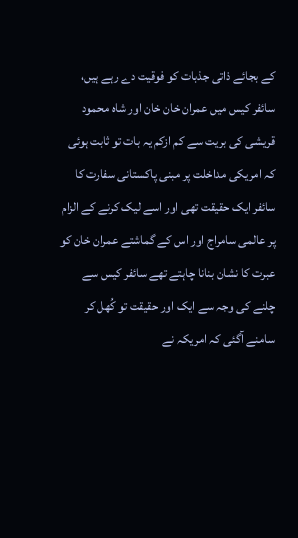کے بجائے ذاتی جذبات کو فوقیت دے رہے ہیں، سائفر کیس میں عمران خان خان اور شاہ محمود قریشی کی بریت سے کم ازکم یہ بات تو ثابت ہوئی کہ امریکی مداخلت پر مبنی پاکستانی سفارت کا سائفر ایک حقیقت تھی اور اسے لیک کرنے کے الزام پر عالمی سامراج اور اس کے گماشتے عمران خان کو عبرت کا نشان بنانا چاہتے تھے سائفر کیس سے چلنے کی وجہ سے ایک اور حقیقت تو کُھل کر سامنے آگئی کہ امریکہ نے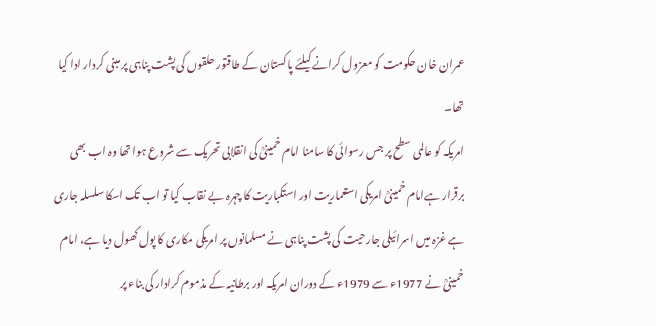عمران خان حکومت کو معزول کرانے کیلئے پاکستان کے طاقتور حلقوں کی پشت پناہی پر مبنی کردار ادا کیا تھا۔
امریکہ کو عالمی سطح پر جس رسوائی کا سامنا امام خمینیؒ کی انقلابی تحریک سے شروع ہوا تھا وہ اب بھی برقرار ہےامام خمینیؒ امریکی استعماریت اور استکباریت کا چہرہ بے نقاب کیا تو اب تک اسکا سلسلہ جاری ہے غزہ میں اسرائیلی جارحیت کی پشت پناہی نے مسلمانوں پر امریکی مکاری کا پول کھول دیا ہے، امام خمینیؒ نے 1977ء سے 1979ء کے دوران امریکہ اور برطانیہ کے مذموم کرادار کی بناء پر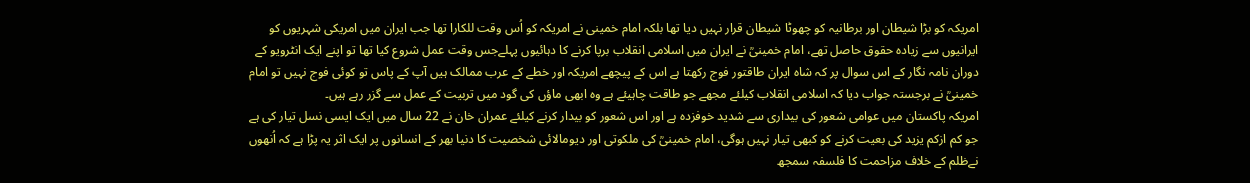امریکہ کو بڑا شیطان اور برطانیہ کو چھوٹا شیطان قرار نہیں دیا تھا بلکہ امام خمینی نے امریکہ کو اُس وقت للکارا تھا جب ایران میں امریکی شہریوں کو ایرانیوں سے زیادہ حقوق حاصل تھے، امام خمینیؒ نے ایران میں اسلامی انقلاب برپا کرنے کا دہائیوں پہلےجس وقت عمل شروع کیا تھا تو اپنے ایک انٹرویو کے دوران نامہ نگار کے اس سوال پر کہ شاہ ایران طاقتور فوج رکھتا ہے اس کے پیچھے امریکہ اور خطے کے عرب ممالک ہیں آپ کے پاس تو کوئی فوج نہیں تو امام خمینیؒ نے برجستہ جواب دیا کہ اسلامی انقلاب کیلئے مجھے جو طاقت چاہیئے ہے وہ ابھی ماؤں کی گود میں تربیت کے عمل سے گزر رہے ہیں۔
امریکہ پاکستان میں عوامی شعور کی بیداری سے شدید خوفزدہ ہے اور اس شعور کو بیدار کرنے کیلئے عمران خان نے 22 سال میں ایک ایسی نسل تیار کی ہے جو کم ازکم یزید کی بعیت کرنے کو کبھی تیار نہیں ہوگی، امام خمینیؒ کی ملکوتی اور دیومالائی شخصیت کا دنیا بھر کے انسانوں پر ایک اثر یہ پڑا ہے کہ اُنھوں نےظلم کے خلاف مزاحمت کا فلسفہ سمجھ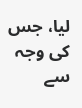لیا، جس کی وجہ سے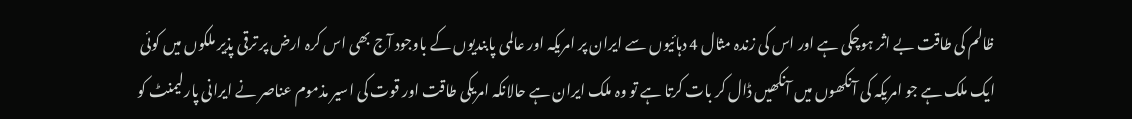ظالم کی طاقت بے اثر ہوچکی ہے اور اس کی زندہ مثال 4 دہائیوں سے ایران پر امریکہ اور عالمی پابندیوں کے باوجود آج بھی اس کرہ ارض پر ترقی پذیر ملکوں میں کوئی ایک ملک ہے جو امریکہ کی آنکھوں میں آنکھیں ڈال کر بات کرتا ہے تو وہ ملک ایران ہے حالانکہ امریکی طاقت اور قوت کی اسیر مذموم عناصر نے ایرانی پارلیمنٹ کو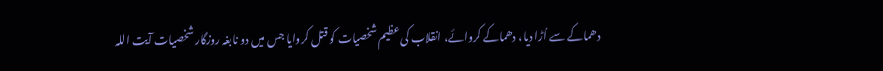دھماکے سے اُڑا دیا، دھماکے کروائے، انقلاب کی عظیم شخصیات کو قتل کروایا جس میں دو نابغہ روزگار شخصیات آیت اللہ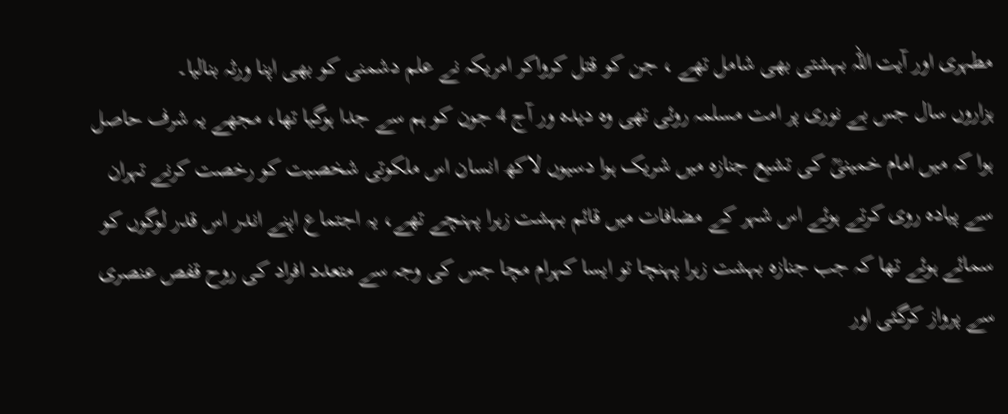مطہری اور آیت اللہ بہشتی بھی شامل تھے ، جن کو قتل کرواکر امریکہ نے علم دشمنی کو بھی اپنا ورثہ بنالیا۔
ہزاروں سال جس بے نوری پر امت مسلمہ روئی تھی وہ دیدہ ور آج 4 جون کو ہم سے جدا ہوگیا تھا، مجھے یہ شرف حاصل ہوا کہ میں امام خمینیؒ کی تشیع جنازہ میں شریک ہوا دسیوں لاکھ انسان اس ملکوتی شخصیت کو رخصت کرنے تہران سے پیادہ روی کرتے ہوئے اس شہر کے مضافات میں قائم بہشت زہرا پہنچے تھے، یہ اجتماع اپنے اندر اس قدر لوگوں کو سمائے ہوئے تھا کہ جب جنازہ بہشت زہرا پہنچا تو ایسا کہرام مچا جس کی وجہ سے متعدد افراد کی روح قفص عنصری سے پرواز کرگئی اور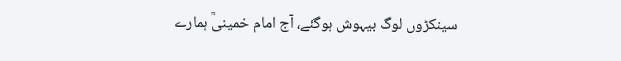سینکڑوں لوگ بیہوش ہوگئے، آج امام خمینیؒ ہمارے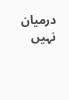درمیان نہیں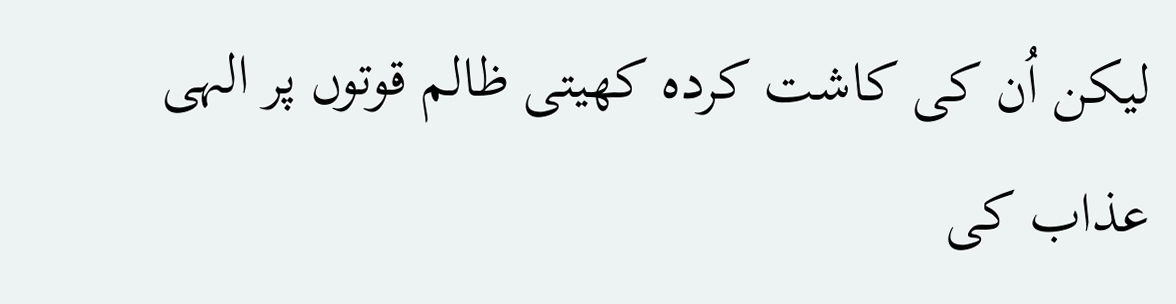لیکن اُن کی کاشت کردہ کھیتی ظالم قوتوں پر الہی عذاب کی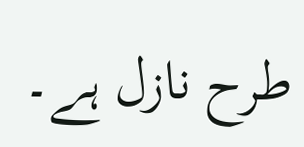طرح نازل ہے۔